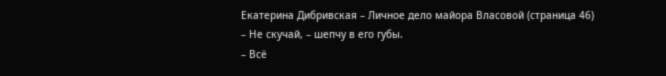Екатерина Дибривская – Личное дело майора Власовой (страница 46)
– Не скучай, – шепчу в его губы.
– Всё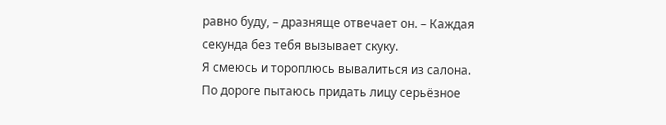равно буду, – дразняще отвечает он. – Каждая секунда без тебя вызывает скуку.
Я смеюсь и тороплюсь вывалиться из салона.
По дороге пытаюсь придать лицу серьёзное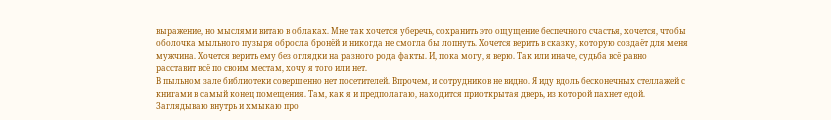выражение, но мыслями витаю в облаках. Мне так хочется уберечь, сохранить это ощущение беспечного счастья, хочется, чтобы оболочка мыльного пузыря обросла бронёй и никогда не смогла бы лопнуть. Хочется верить в сказку, которую создаёт для меня мужчина. Хочется верить ему без оглядки на разного рода факты. И, пока могу, я верю. Так или иначе, судьба всё равно расставит всё по своим местам, хочу я того или нет.
В пыльном зале библиотеки совершенно нет посетителей. Впрочем, и сотрудников не видно. Я иду вдоль бесконечных стеллажей с книгами в самый конец помещения. Там, как я и предполагаю, находится приоткрытая дверь, из которой пахнет едой. Заглядываю внутрь и хмыкаю про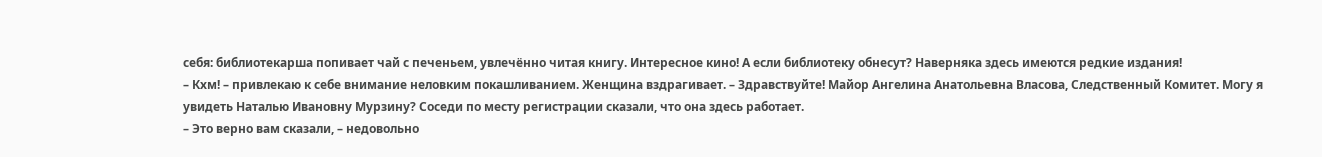себя: библиотекарша попивает чай с печеньем, увлечённо читая книгу. Интересное кино! А если библиотеку обнесут? Наверняка здесь имеются редкие издания!
– Кхм! – привлекаю к себе внимание неловким покашливанием. Женщина вздрагивает. – Здравствуйте! Майор Ангелина Анатольевна Власова, Следственный Комитет. Могу я увидеть Наталью Ивановну Мурзину? Соседи по месту регистрации сказали, что она здесь работает.
– Это верно вам сказали, – недовольно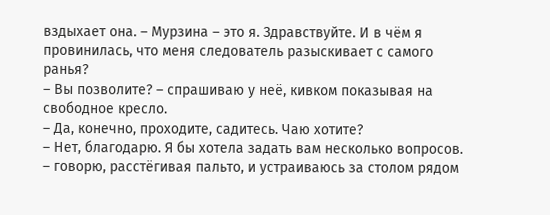вздыхает она. – Мурзина – это я. Здравствуйте. И в чём я провинилась, что меня следователь разыскивает с самого ранья?
– Вы позволите? – спрашиваю у неё, кивком показывая на свободное кресло.
– Да, конечно, проходите, садитесь. Чаю хотите?
– Нет, благодарю. Я бы хотела задать вам несколько вопросов. – говорю, расстёгивая пальто, и устраиваюсь за столом рядом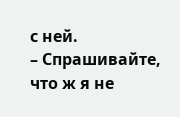с ней.
– Спрашивайте, что ж я не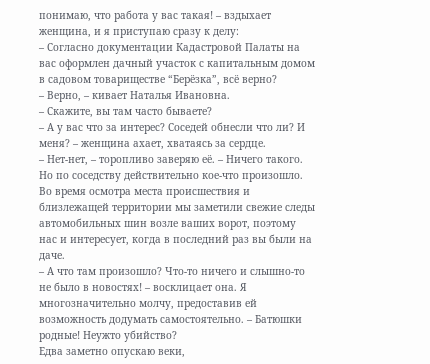понимаю, что работа у вас такая! – вздыхает женщина, и я приступаю сразу к делу:
– Согласно документации Кадастровой Палаты на вас оформлен дачный участок с капитальным домом в садовом товариществе “Берёзка”, всё верно?
– Верно, – кивает Наталья Ивановна.
– Скажите, вы там часто бываете?
– А у вас что за интерес? Соседей обнесли что ли? И меня? – женщина ахает, хватаясь за сердце.
– Нет-нет, – торопливо заверяю её. – Ничего такого. Но по соседству действительно кое-что произошло. Во время осмотра места происшествия и близлежащей территории мы заметили свежие следы автомобильных шин возле ваших ворот, поэтому нас и интересует, когда в последний раз вы были на даче.
– А что там произошло? Что-то ничего и слышно-то не было в новостях! – восклицает она. Я многозначительно молчу, предоставив ей возможность додумать самостоятельно. – Батюшки родные! Неужто убийство?
Едва заметно опускаю веки,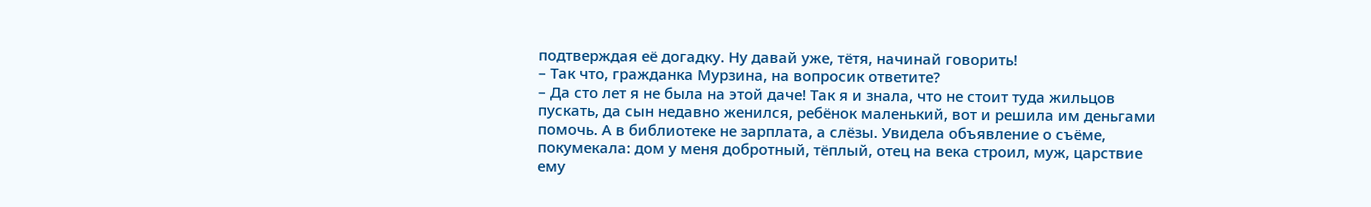подтверждая её догадку. Ну давай уже, тётя, начинай говорить!
– Так что, гражданка Мурзина, на вопросик ответите?
– Да сто лет я не была на этой даче! Так я и знала, что не стоит туда жильцов пускать, да сын недавно женился, ребёнок маленький, вот и решила им деньгами помочь. А в библиотеке не зарплата, а слёзы. Увидела объявление о съёме, покумекала: дом у меня добротный, тёплый, отец на века строил, муж, царствие ему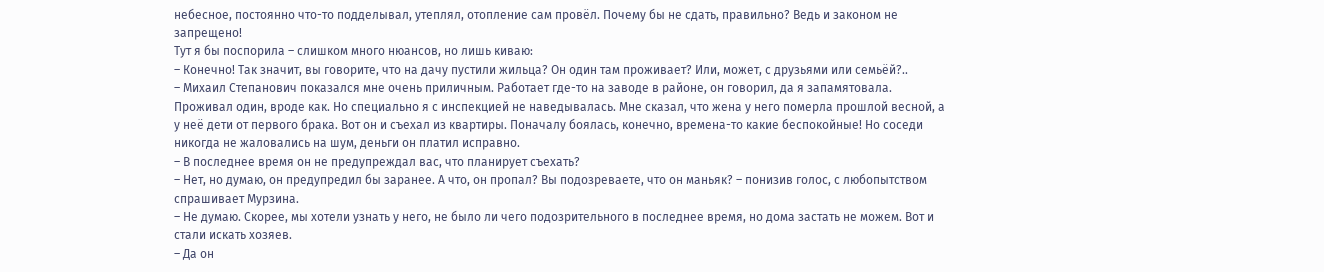небесное, постоянно что-то подделывал, утеплял, отопление сам провёл. Почему бы не сдать, правильно? Ведь и законом не запрещено!
Тут я бы поспорила – слишком много нюансов, но лишь киваю:
– Конечно! Так значит, вы говорите, что на дачу пустили жильца? Он один там проживает? Или, может, с друзьями или семьёй?..
– Михаил Степанович показался мне очень приличным. Работает где-то на заводе в районе, он говорил, да я запамятовала. Проживал один, вроде как. Но специально я с инспекцией не наведывалась. Мне сказал, что жена у него померла прошлой весной, а у неё дети от первого брака. Вот он и съехал из квартиры. Поначалу боялась, конечно, времена-то какие беспокойные! Но соседи никогда не жаловались на шум, деньги он платил исправно.
– В последнее время он не предупреждал вас, что планирует съехать?
– Нет, но думаю, он предупредил бы заранее. А что, он пропал? Вы подозреваете, что он маньяк? – понизив голос, с любопытством спрашивает Мурзина.
– Не думаю. Скорее, мы хотели узнать у него, не было ли чего подозрительного в последнее время, но дома застать не можем. Вот и стали искать хозяев.
– Да он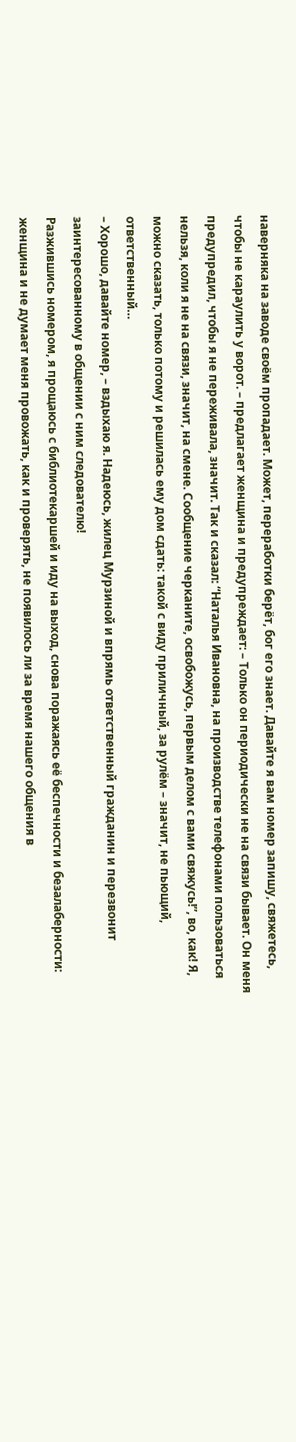наверняка на заводе своём пропадает. Может, переработки берёт, бог его знает. Давайте я вам номер запишу, свяжетесь, чтобы не караулить у ворот. – предлагает женщина и предупреждает: – Только он периодически не на связи бывает. Он меня предупредил, чтобы я не переживала, значит. Так и сказал: “Наталья Ивановна, на производстве телефонами пользоваться нельзя, коли я не на связи, значит, на смене. Сообщение черканите, освобожусь, первым делом с вами свяжусь!”, во, как! Я, можно сказать, только потому и решилась ему дом сдать: такой с виду приличный, за рулём – значит, не пьющий, ответственный…
– Хорошо, давайте номер, – вздыхаю я. Надеюсь, жилец Мурзиной и впрямь ответственный гражданин и перезвонит заинтересованному в общении с ним следователю!
Разжившись номером, я прощаюсь с библиотекаршей и иду на выход, снова поражаясь её беспечности и безалаберности: женщина и не думает меня провожать, как и проверять, не появилось ли за время нашего общения в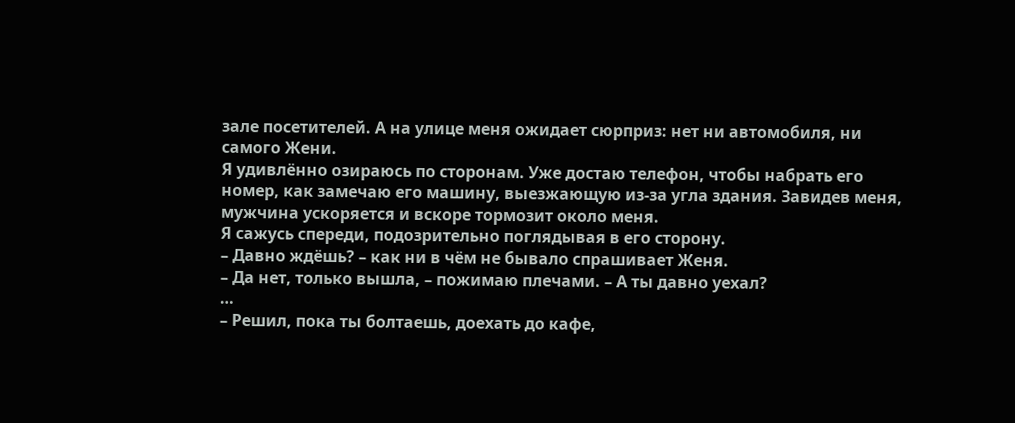зале посетителей. А на улице меня ожидает сюрприз: нет ни автомобиля, ни самого Жени.
Я удивлённо озираюсь по сторонам. Уже достаю телефон, чтобы набрать его номер, как замечаю его машину, выезжающую из-за угла здания. Завидев меня, мужчина ускоряется и вскоре тормозит около меня.
Я сажусь спереди, подозрительно поглядывая в его сторону.
– Давно ждёшь? – как ни в чём не бывало спрашивает Женя.
– Да нет, только вышла, – пожимаю плечами. – А ты давно уехал?
…
– Решил, пока ты болтаешь, доехать до кафе,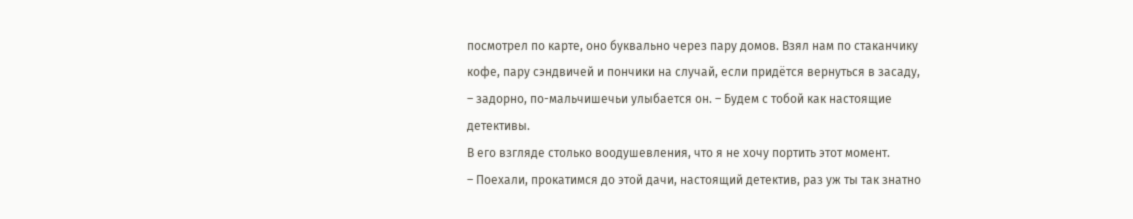посмотрел по карте, оно буквально через пару домов. Взял нам по стаканчику кофе, пару сэндвичей и пончики на случай, если придётся вернуться в засаду, – задорно, по-мальчишечьи улыбается он. – Будем с тобой как настоящие детективы.
В его взгляде столько воодушевления, что я не хочу портить этот момент.
– Поехали, прокатимся до этой дачи, настоящий детектив, раз уж ты так знатно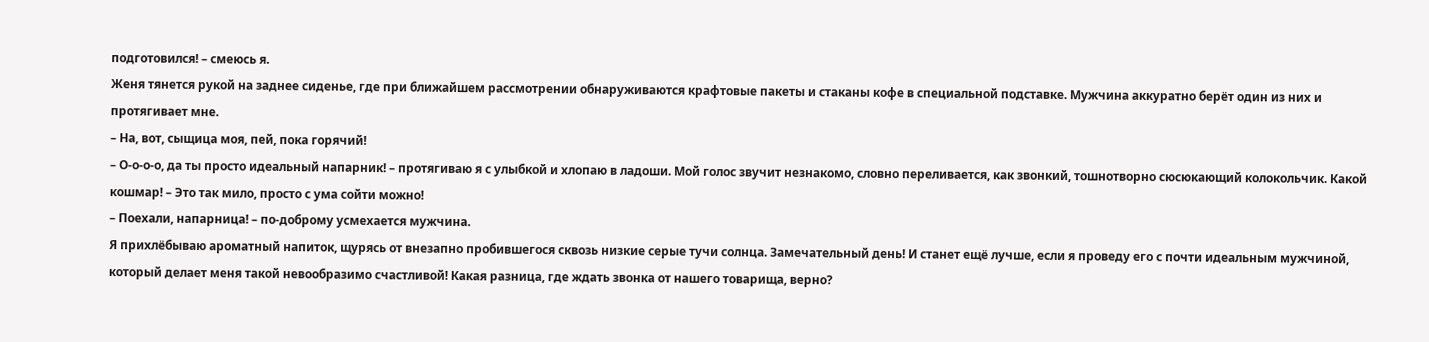подготовился! – смеюсь я.
Женя тянется рукой на заднее сиденье, где при ближайшем рассмотрении обнаруживаются крафтовые пакеты и стаканы кофе в специальной подставке. Мужчина аккуратно берёт один из них и протягивает мне.
– На, вот, сыщица моя, пей, пока горячий!
– О-о-о-о, да ты просто идеальный напарник! – протягиваю я с улыбкой и хлопаю в ладоши. Мой голос звучит незнакомо, словно переливается, как звонкий, тошнотворно сюсюкающий колокольчик. Какой кошмар! – Это так мило, просто с ума сойти можно!
– Поехали, напарница! – по-доброму усмехается мужчина.
Я прихлёбываю ароматный напиток, щурясь от внезапно пробившегося сквозь низкие серые тучи солнца. Замечательный день! И станет ещё лучше, если я проведу его с почти идеальным мужчиной, который делает меня такой невообразимо счастливой! Какая разница, где ждать звонка от нашего товарища, верно?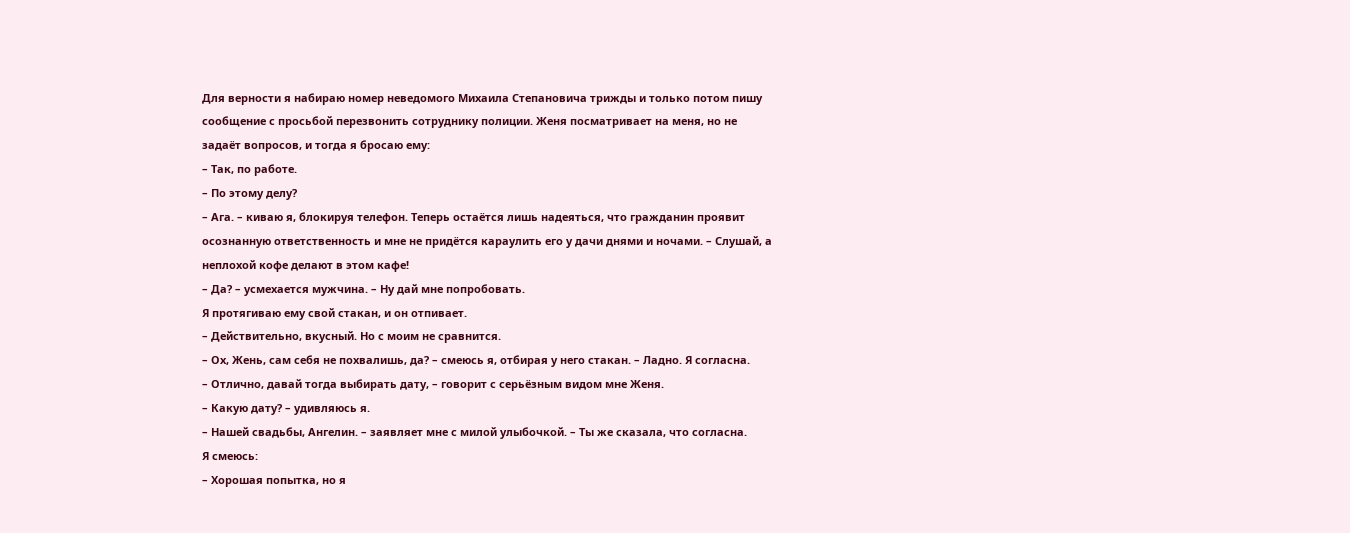Для верности я набираю номер неведомого Михаила Степановича трижды и только потом пишу сообщение с просьбой перезвонить сотруднику полиции. Женя посматривает на меня, но не задаёт вопросов, и тогда я бросаю ему:
– Так, по работе.
– По этому делу?
– Ага. – киваю я, блокируя телефон. Теперь остаётся лишь надеяться, что гражданин проявит осознанную ответственность и мне не придётся караулить его у дачи днями и ночами. – Слушай, а неплохой кофе делают в этом кафе!
– Да? – усмехается мужчина. – Ну дай мне попробовать.
Я протягиваю ему свой стакан, и он отпивает.
– Действительно, вкусный. Но с моим не сравнится.
– Ох, Жень, сам себя не похвалишь, да? – смеюсь я, отбирая у него стакан. – Ладно. Я согласна.
– Отлично, давай тогда выбирать дату, – говорит с серьёзным видом мне Женя.
– Какую дату? – удивляюсь я.
– Нашей свадьбы, Ангелин. – заявляет мне с милой улыбочкой. – Ты же сказала, что согласна.
Я смеюсь:
– Хорошая попытка, но я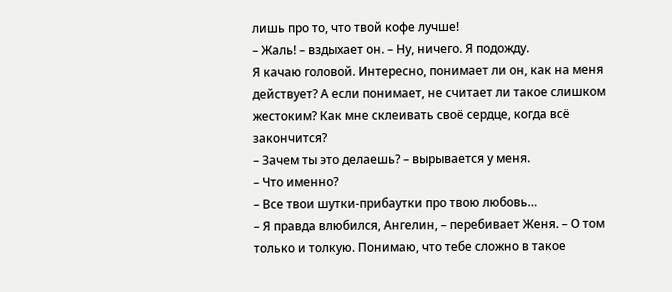лишь про то, что твой кофе лучше!
– Жаль! – вздыхает он. – Ну, ничего. Я подожду.
Я качаю головой. Интересно, понимает ли он, как на меня действует? А если понимает, не считает ли такое слишком жестоким? Как мне склеивать своё сердце, когда всё закончится?
– Зачем ты это делаешь? – вырывается у меня.
– Что именно?
– Все твои шутки-прибаутки про твою любовь…
– Я правда влюбился, Ангелин, – перебивает Женя. – О том только и толкую. Понимаю, что тебе сложно в такое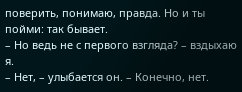поверить, понимаю, правда. Но и ты пойми: так бывает.
– Но ведь не с первого взгляда? – вздыхаю я.
– Нет, – улыбается он. – Конечно, нет.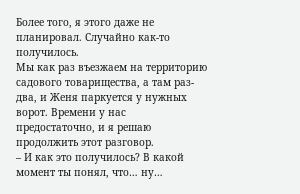Более того, я этого даже не планировал. Случайно как-то получилось.
Мы как раз въезжаем на территорию садового товарищества, а там раз-два, и Женя паркуется у нужных ворот. Времени у нас предостаточно, и я решаю продолжить этот разговор.
– И как это получилось? В какой момент ты понял, что… ну…